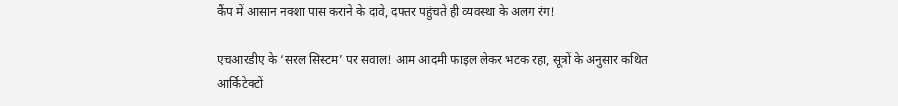कैंप में आसान नक्शा पास कराने के दावे, दफ्तर पहुंचते ही व्यवस्था के अलग रंग!

एचआरडीए के ‘सरल सिस्टम’ पर सवाल! आम आदमी फाइल लेकर भटक रहा, सूत्रों के अनुसार कथित आर्किटेक्टों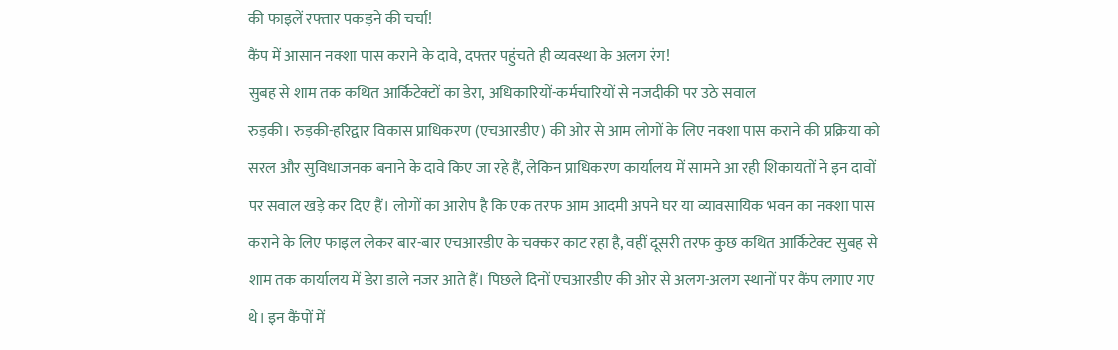की फाइलें रफ्तार पकड़ने की चर्चा!
कैंप में आसान नक्शा पास कराने के दावे, दफ्तर पहुंचते ही व्यवस्था के अलग रंग!
सुबह से शाम तक कथित आर्किटेक्टों का डेरा, अधिकारियों-कर्मचारियों से नजदीकी पर उठे सवाल
रुड़की। रुड़की-हरिद्वार विकास प्राधिकरण (एचआरडीए) की ओर से आम लोगों के लिए नक्शा पास कराने की प्रक्रिया को सरल और सुविधाजनक बनाने के दावे किए जा रहे हैं, लेकिन प्राधिकरण कार्यालय में सामने आ रही शिकायतों ने इन दावों पर सवाल खड़े कर दिए हैं। लोगों का आरोप है कि एक तरफ आम आदमी अपने घर या व्यावसायिक भवन का नक्शा पास कराने के लिए फाइल लेकर बार-बार एचआरडीए के चक्कर काट रहा है, वहीं दूसरी तरफ कुछ कथित आर्किटेक्ट सुबह से शाम तक कार्यालय में डेरा डाले नजर आते हैं। पिछले दिनों एचआरडीए की ओर से अलग-अलग स्थानों पर कैंप लगाए गए थे। इन कैंपों में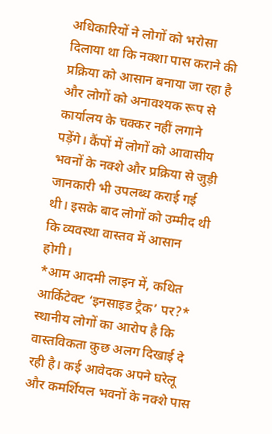अधिकारियों ने लोगों को भरोसा दिलाया था कि नक्शा पास कराने की प्रक्रिया को आसान बनाया जा रहा है और लोगों को अनावश्यक रूप से कार्यालय के चक्कर नहीं लगाने पड़ेंगे। कैंपों में लोगों को आवासीय भवनों के नक्शे और प्रक्रिया से जुड़ी जानकारी भी उपलब्ध कराई गई थी। इसके बाद लोगों को उम्मीद थी कि व्यवस्था वास्तव में आसान होगी।
*आम आदमी लाइन में, कथित आर्किटेक्ट ‘इनसाइड ट्रैक’ पर?*
स्थानीय लोगों का आरोप है कि वास्तविकता कुछ अलग दिखाई दे रही है। कई आवेदक अपने घरेलू और कमर्शियल भवनों के नक्शे पास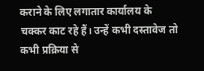कराने के लिए लगातार कार्यालय के चक्कर काट रहे हैं। उन्हें कभी दस्तावेज तो कभी प्रक्रिया से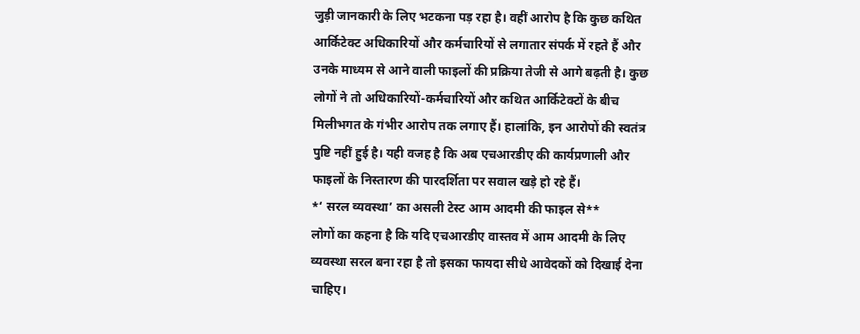जुड़ी जानकारी के लिए भटकना पड़ रहा है। वहीं आरोप है कि कुछ कथित आर्किटेक्ट अधिकारियों और कर्मचारियों से लगातार संपर्क में रहते हैं और उनके माध्यम से आने वाली फाइलों की प्रक्रिया तेजी से आगे बढ़ती है। कुछ लोगों ने तो अधिकारियों-कर्मचारियों और कथित आर्किटेक्टों के बीच मिलीभगत के गंभीर आरोप तक लगाए हैं। हालांकि, इन आरोपों की स्वतंत्र पुष्टि नहीं हुई है। यही वजह है कि अब एचआरडीए की कार्यप्रणाली और फाइलों के निस्तारण की पारदर्शिता पर सवाल खड़े हो रहे हैं।
*‘ सरल व्यवस्था’ का असली टेस्ट आम आदमी की फाइल से**
लोगों का कहना है कि यदि एचआरडीए वास्तव में आम आदमी के लिए व्यवस्था सरल बना रहा है तो इसका फायदा सीधे आवेदकों को दिखाई देना चाहिए।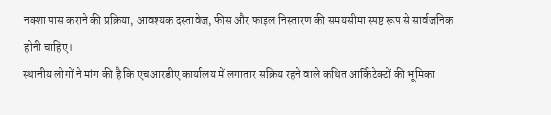नक्शा पास कराने की प्रक्रिया, आवश्यक दस्तावेज, फीस और फाइल निस्तारण की समयसीमा स्पष्ट रूप से सार्वजनिक होनी चाहिए।
स्थानीय लोगों ने मांग की है कि एचआरडीए कार्यालय में लगातार सक्रिय रहने वाले कथित आर्किटेक्टों की भूमिका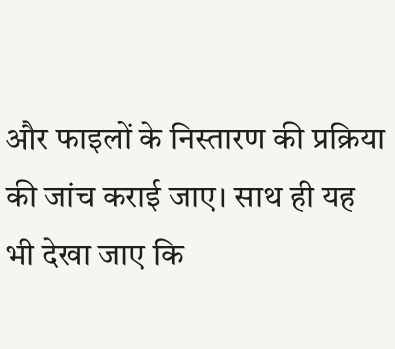और फाइलों के निस्तारण की प्रक्रिया की जांच कराई जाए। साथ ही यह भी देखा जाए कि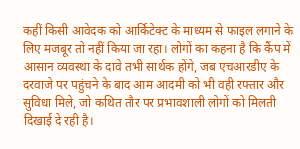कहीं किसी आवेदक को आर्किटेक्ट के माध्यम से फाइल लगाने के लिए मजबूर तो नहीं किया जा रहा। लोगों का कहना है कि कैंप में आसान व्यवस्था के दावे तभी सार्थक होंगे, जब एचआरडीए के दरवाजे पर पहुंचने के बाद आम आदमी को भी वही रफ्तार और सुविधा मिले, जो कथित तौर पर प्रभावशाली लोगों को मिलती दिखाई दे रही है।